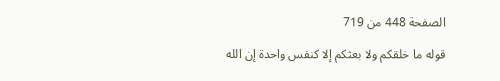الصفحة 448 من 719

قوله ما خلقكم ولا بعثكم إلا كنفس واحدة إن الله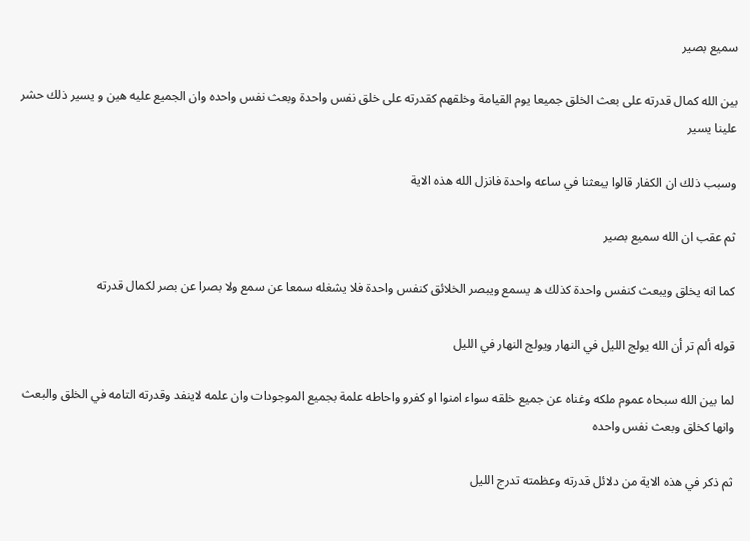سميع بصير

بين الله كمال قدرته على بعث الخلق جميعا يوم القيامة وخلقهم كقدرته على خلق نفس واحدة وبعث نفس واحده وان الجميع عليه هين و يسير ذلك حشر علينا يسير

وسبب ذلك ان الكفار قالوا يبعثنا في ساعه واحدة فانزل الله هذه الاية

ثم عقب ان الله سميع بصير

كما انه يخلق ويبعث كنفس واحدة كذلك ه يسمع ويبصر الخلائق كنفس واحدة فلا يشغله سمعا عن سمع ولا بصرا عن بصر لكمال قدرته

قوله ألم تر أن الله يولج الليل في النهار ويولج النهار في الليل

لما بين الله سبحاه عموم ملكه وغناه عن جميع خلقه سواء امنوا او كفرو واحاطه علمة بجميع الموجودات وان علمه لاينفد وقدرته التامه في الخلق والبعث وانها كخلق وبعث نفس واحده

ثم ذكر في هذه الاية من دلائل قدرته وعظمته تدرج الليل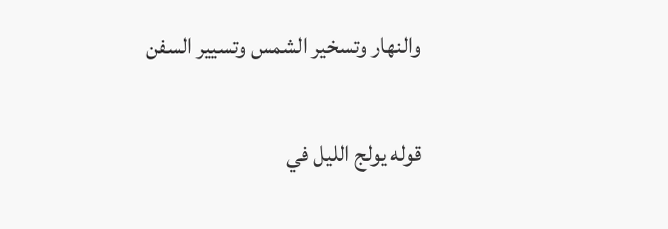والنهار وتسخير الشمس وتسيير السفن

قوله يولج الليل في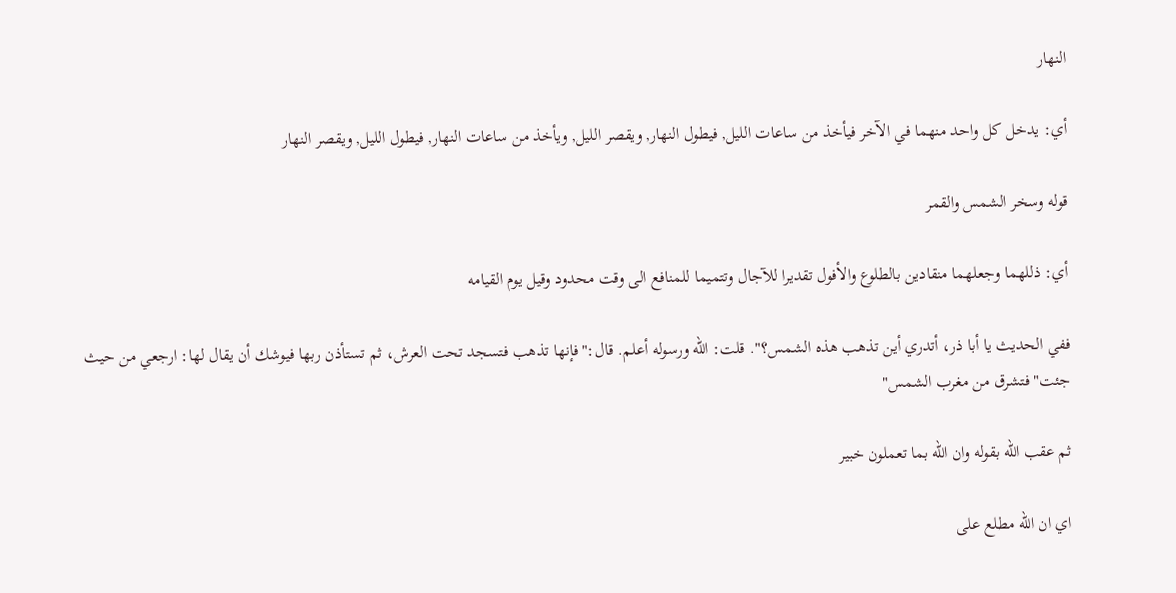النهار

أي: يدخل كل واحد منهما في الآخر فيأخذ من ساعات الليل, فيطول النهار, ويقصر الليل, ويأخذ من ساعات النهار, فيطول الليل, ويقصر النهار

قوله وسخر الشمس والقمر

أي: ذللهما وجعلهما منقادين بالطلوع والأفول تقديرا للآجال وتتميما للمنافع الى وقت محدود وقيل يوم القيامه

ففي الحديث يا أبا ذر، أتدري أين تذهب هذه الشمس؟". قلت: الله ورسوله أعلم. قال:"فإنها تذهب فتسجد تحت العرش، ثم تستأذن ربها فيوشك أن يقال لها: ارجعي من حيث جئت"فتشرق من مغرب الشمس"

ثم عقب الله بقوله وان الله بما تعملون خبير

اي ان الله مطلع على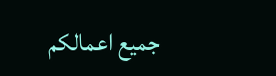جميع اعمالكم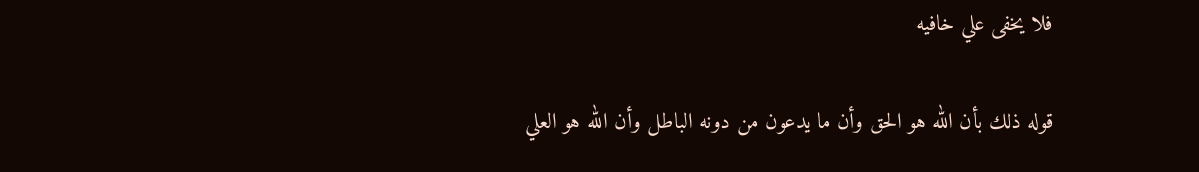فلا يخفى علي خافيه

قوله ذلك بأن الله هو الحق وأن ما يدعون من دونه الباطل وأن الله هو العلي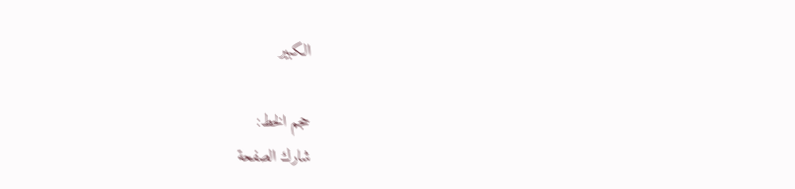الكبير

حجم الخط:
شارك الصفحة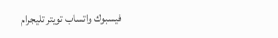فيسبوك واتساب تويتر تليجرام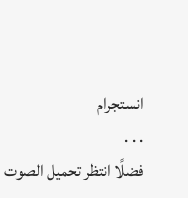انستجرام
. . .
فضلًا انتظر تحميل الصوت